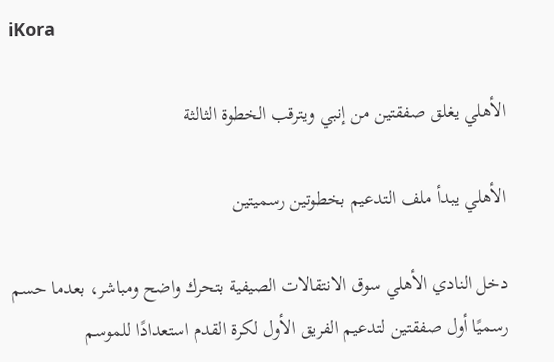iKora

الأهلي يغلق صفقتين من إنبي ويترقب الخطوة الثالثة

الأهلي يبدأ ملف التدعيم بخطوتين رسميتين

دخل النادي الأهلي سوق الانتقالات الصيفية بتحرك واضح ومباشر، بعدما حسم رسميًا أول صفقتين لتدعيم الفريق الأول لكرة القدم استعدادًا للموسم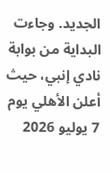الجديد. وجاءت البداية من بوابة نادي إنبي، حيث أعلن الأهلي يوم 7 يوليو 2026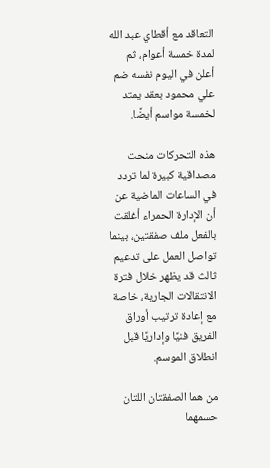التعاقد مع أقطاي عبد الله لمدة خمسة أعوام، ثم أعلن في اليوم نفسه ضم علي محمود بعقد يمتد لخمسة مواسم أيضًا.

هذه التحركات منحت مصداقية كبيرة لما تردد في الساعات الماضية عن أن الإدارة الحمراء أغلقت بالفعل ملف صفقتين، بينما تواصل العمل على تدعيم ثالث قد يظهر خلال فترة الانتقالات الجارية، خاصة مع إعادة ترتيب أوراق الفريق فنيًا وإداريًا قبل انطلاق الموسم.

من هما الصفقتان اللتان حسمهما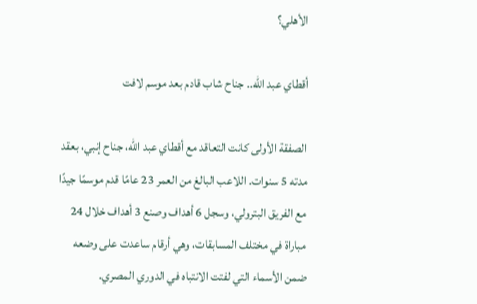الأهلي؟

أقطاي عبد الله.. جناح شاب قادم بعد موسم لافت

الصفقة الأولى كانت التعاقد مع أقطاي عبد الله، جناح إنبي، بعقد مدته 5 سنوات. اللاعب البالغ من العمر 23 عامًا قدم موسمًا جيدًا مع الفريق البترولي، وسجل 6 أهداف وصنع 3 أهداف خلال 24 مباراة في مختلف المسابقات، وهي أرقام ساعدت على وضعه ضمن الأسماء التي لفتت الانتباه في الدوري المصري.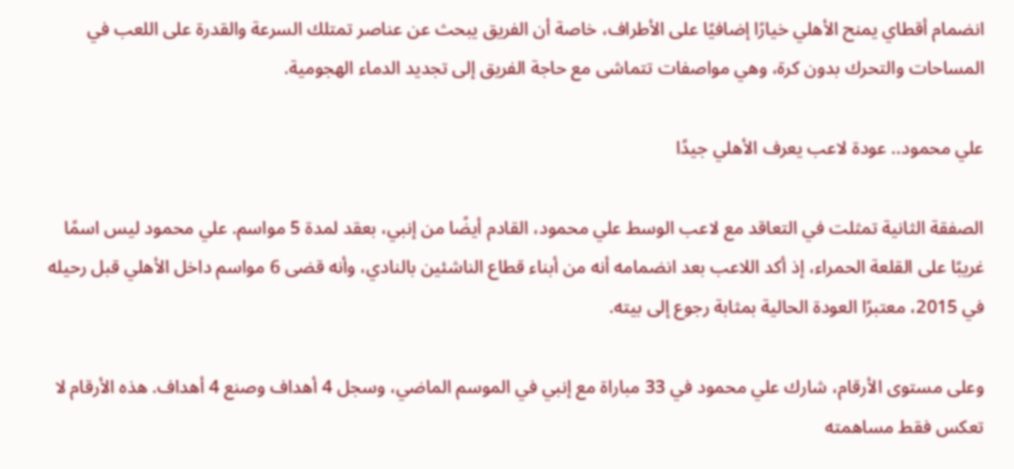انضمام أقطاي يمنح الأهلي خيارًا إضافيًا على الأطراف، خاصة أن الفريق يبحث عن عناصر تمتلك السرعة والقدرة على اللعب في المساحات والتحرك بدون كرة، وهي مواصفات تتماشى مع حاجة الفريق إلى تجديد الدماء الهجومية.

علي محمود.. عودة لاعب يعرف الأهلي جيدًا

الصفقة الثانية تمثلت في التعاقد مع لاعب الوسط علي محمود، القادم أيضًا من إنبي، بعقد لمدة 5 مواسم. علي محمود ليس اسمًا غريبًا على القلعة الحمراء، إذ أكد اللاعب بعد انضمامه أنه من أبناء قطاع الناشئين بالنادي، وأنه قضى 6 مواسم داخل الأهلي قبل رحيله في 2015، معتبرًا العودة الحالية بمثابة رجوع إلى بيته.

وعلى مستوى الأرقام، شارك علي محمود في 33 مباراة مع إنبي في الموسم الماضي، وسجل 4 أهداف وصنع 4 أهداف. هذه الأرقام لا تعكس فقط مساهمته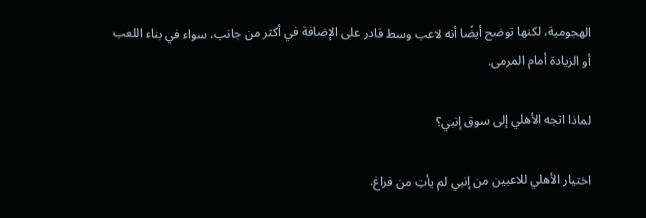الهجومية، لكنها توضح أيضًا أنه لاعب وسط قادر على الإضافة في أكثر من جانب، سواء في بناء اللعب أو الزيادة أمام المرمى.

لماذا اتجه الأهلي إلى سوق إنبي؟

اختيار الأهلي للاعبين من إنبي لم يأتِ من فراغ.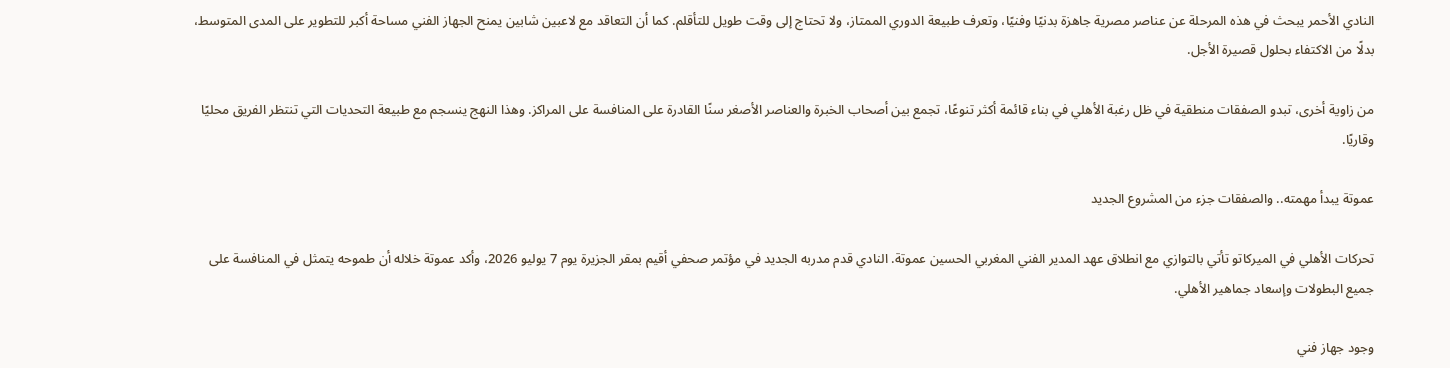النادي الأحمر يبحث في هذه المرحلة عن عناصر مصرية جاهزة بدنيًا وفنيًا، وتعرف طبيعة الدوري الممتاز، ولا تحتاج إلى وقت طويل للتأقلم. كما أن التعاقد مع لاعبين شابين يمنح الجهاز الفني مساحة أكبر للتطوير على المدى المتوسط، بدلًا من الاكتفاء بحلول قصيرة الأجل.

من زاوية أخرى، تبدو الصفقات منطقية في ظل رغبة الأهلي في بناء قائمة أكثر تنوعًا، تجمع بين أصحاب الخبرة والعناصر الأصغر سنًا القادرة على المنافسة على المراكز. وهذا النهج ينسجم مع طبيعة التحديات التي تنتظر الفريق محليًا وقاريًا.

عموتة يبدأ مهمته.. والصفقات جزء من المشروع الجديد

تحركات الأهلي في الميركاتو تأتي بالتوازي مع انطلاق عهد المدير الفني المغربي الحسين عموتة. النادي قدم مدربه الجديد في مؤتمر صحفي أقيم بمقر الجزيرة يوم 7 يوليو 2026، وأكد عموتة خلاله أن طموحه يتمثل في المنافسة على جميع البطولات وإسعاد جماهير الأهلي.

وجود جهاز فني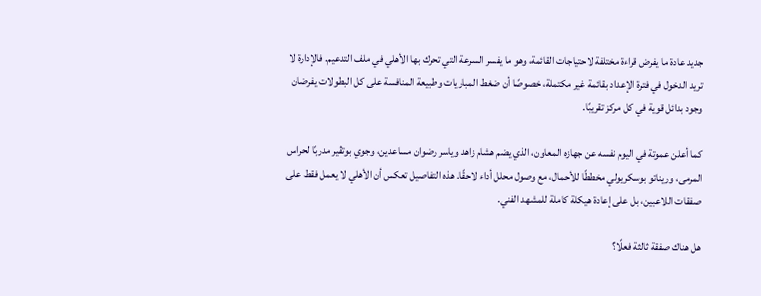جديد عادة ما يفرض قراءة مختلفة لاحتياجات القائمة، وهو ما يفسر السرعة التي تحرك بها الأهلي في ملف التدعيم. فالإدارة لا تريد الدخول في فترة الإعداد بقائمة غير مكتملة، خصوصًا أن ضغط المباريات وطبيعة المنافسة على كل البطولات يفرضان وجود بدائل قوية في كل مركز تقريبًا.

كما أعلن عموتة في اليوم نفسه عن جهازه المعاون، الذي يضم هشام زاهد وياسر رضوان مساعدين، وجوي بوتڤير مدربًا لحراس المرمى، وريناتو بوسكريولي مخططًا للأحمال، مع وصول محلل أداء لاحقًا. هذه التفاصيل تعكس أن الأهلي لا يعمل فقط على صفقات اللاعبين، بل على إعادة هيكلة كاملة للمشهد الفني.

هل هناك صفقة ثالثة فعلًا؟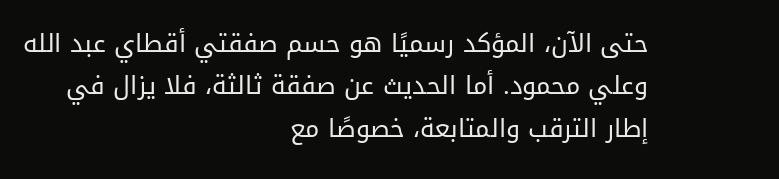حتى الآن، المؤكد رسميًا هو حسم صفقتي أقطاي عبد الله وعلي محمود. أما الحديث عن صفقة ثالثة، فلا يزال في إطار الترقب والمتابعة، خصوصًا مع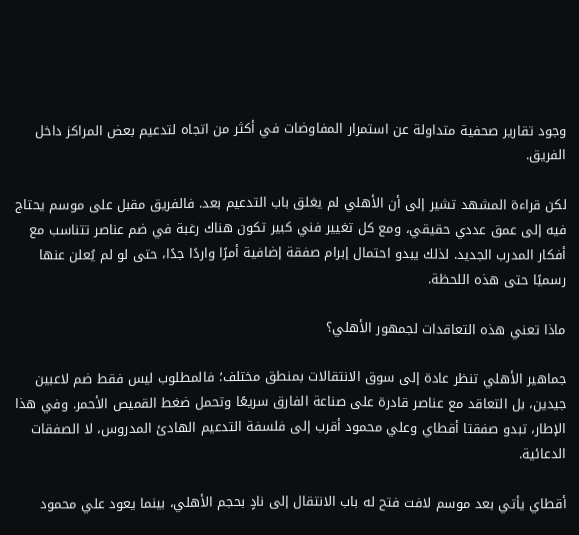وجود تقارير صحفية متداولة عن استمرار المفاوضات في أكثر من اتجاه لتدعيم بعض المراكز داخل الفريق.

لكن قراءة المشهد تشير إلى أن الأهلي لم يغلق باب التدعيم بعد. فالفريق مقبل على موسم يحتاج فيه إلى عمق عددي حقيقي، ومع كل تغيير فني كبير تكون هناك رغبة في ضم عناصر تتناسب مع أفكار المدرب الجديد. لذلك يبدو احتمال إبرام صفقة إضافية أمرًا واردًا جدًا، حتى لو لم يُعلن عنها رسميًا حتى هذه اللحظة.

ماذا تعني هذه التعاقدات لجمهور الأهلي؟

جماهير الأهلي تنظر عادة إلى سوق الانتقالات بمنطق مختلف؛ فالمطلوب ليس فقط ضم لاعبين جيدين، بل التعاقد مع عناصر قادرة على صناعة الفارق سريعًا وتحمل ضغط القميص الأحمر. وفي هذا الإطار، تبدو صفقتا أقطاي وعلي محمود أقرب إلى فلسفة التدعيم الهادئ المدروس، لا الصفقات الدعائية.

أقطاي يأتي بعد موسم لافت فتح له باب الانتقال إلى نادٍ بحجم الأهلي، بينما يعود علي محمود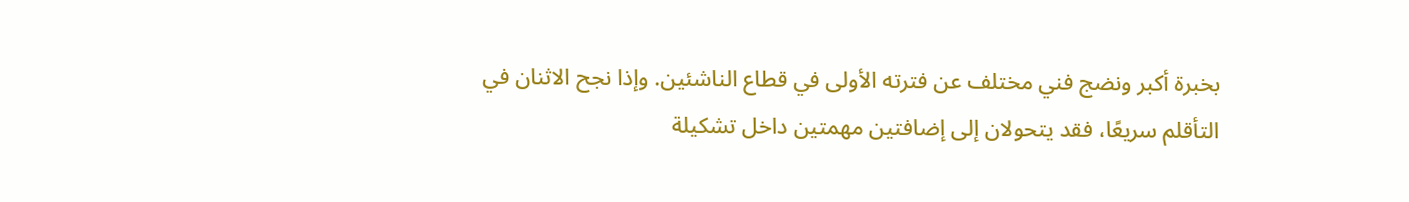بخبرة أكبر ونضج فني مختلف عن فترته الأولى في قطاع الناشئين. وإذا نجح الاثنان في التأقلم سريعًا، فقد يتحولان إلى إضافتين مهمتين داخل تشكيلة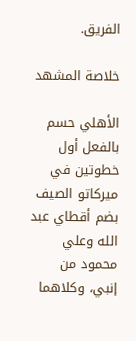الفريق.

خلاصة المشهد

الأهلي حسم بالفعل أول خطوتين في ميركاتو الصيف بضم أقطاي عبد الله وعلي محمود من إنبي، وكلاهما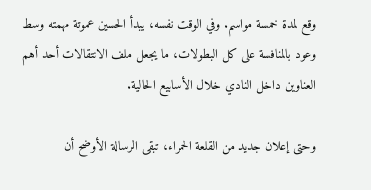وقع لمدة خمسة مواسم. وفي الوقت نفسه، يبدأ الحسين عموتة مهمته وسط وعود بالمنافسة على كل البطولات، ما يجعل ملف الانتقالات أحد أهم العناوين داخل النادي خلال الأسابيع الحالية.

وحتى إعلان جديد من القلعة الحمراء، تبقى الرسالة الأوضح أن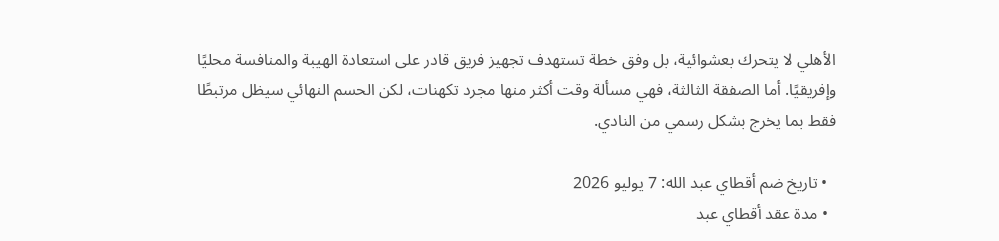الأهلي لا يتحرك بعشوائية، بل وفق خطة تستهدف تجهيز فريق قادر على استعادة الهيبة والمنافسة محليًا وإفريقيًا. أما الصفقة الثالثة، فهي مسألة وقت أكثر منها مجرد تكهنات، لكن الحسم النهائي سيظل مرتبطًا فقط بما يخرج بشكل رسمي من النادي.

  • تاريخ ضم أقطاي عبد الله: 7 يوليو 2026
  • مدة عقد أقطاي عبد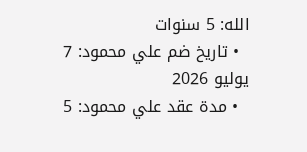الله: 5 سنوات
  • تاريخ ضم علي محمود: 7 يوليو 2026
  • مدة عقد علي محمود: 5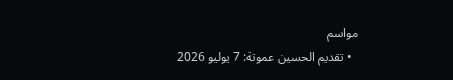مواسم
  • تقديم الحسين عموتة: 7 يوليو 2026